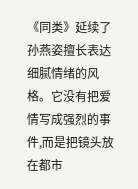《同类》延续了孙燕姿擅长表达细腻情绪的风格。它没有把爱情写成强烈的事件,而是把镜头放在都市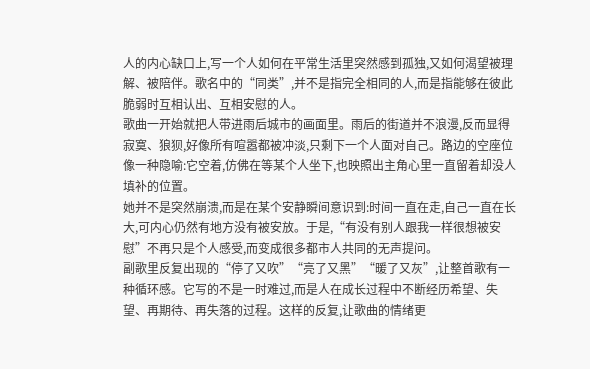人的内心缺口上,写一个人如何在平常生活里突然感到孤独,又如何渴望被理解、被陪伴。歌名中的“同类”,并不是指完全相同的人,而是指能够在彼此脆弱时互相认出、互相安慰的人。
歌曲一开始就把人带进雨后城市的画面里。雨后的街道并不浪漫,反而显得寂寞、狼狈,好像所有喧嚣都被冲淡,只剩下一个人面对自己。路边的空座位像一种隐喻:它空着,仿佛在等某个人坐下,也映照出主角心里一直留着却没人填补的位置。
她并不是突然崩溃,而是在某个安静瞬间意识到:时间一直在走,自己一直在长大,可内心仍然有地方没有被安放。于是,“有没有别人跟我一样很想被安慰”不再只是个人感受,而变成很多都市人共同的无声提问。
副歌里反复出现的“停了又吹”“亮了又黑”“暖了又灰”,让整首歌有一种循环感。它写的不是一时难过,而是人在成长过程中不断经历希望、失望、再期待、再失落的过程。这样的反复,让歌曲的情绪更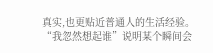真实,也更贴近普通人的生活经验。
“我忽然想起谁”说明某个瞬间会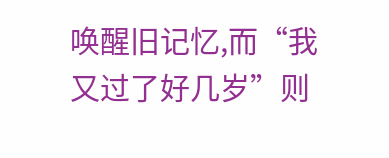唤醒旧记忆,而“我又过了好几岁”则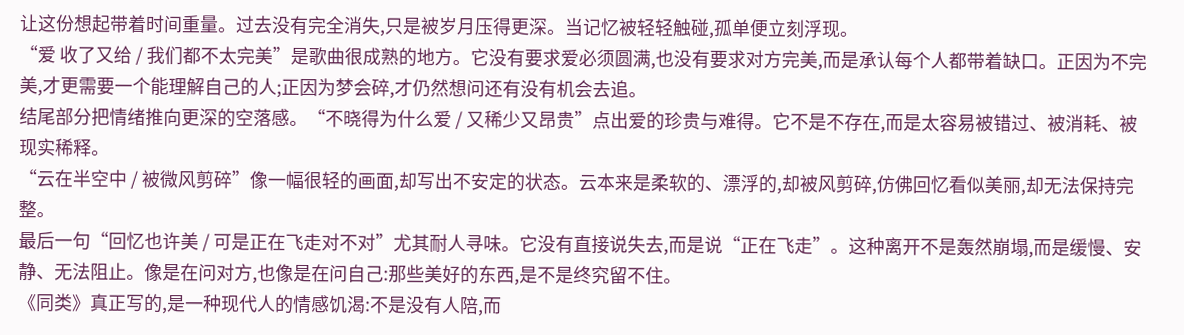让这份想起带着时间重量。过去没有完全消失,只是被岁月压得更深。当记忆被轻轻触碰,孤单便立刻浮现。
“爱 收了又给 / 我们都不太完美”是歌曲很成熟的地方。它没有要求爱必须圆满,也没有要求对方完美,而是承认每个人都带着缺口。正因为不完美,才更需要一个能理解自己的人;正因为梦会碎,才仍然想问还有没有机会去追。
结尾部分把情绪推向更深的空落感。“不晓得为什么爱 / 又稀少又昂贵”点出爱的珍贵与难得。它不是不存在,而是太容易被错过、被消耗、被现实稀释。
“云在半空中 / 被微风剪碎”像一幅很轻的画面,却写出不安定的状态。云本来是柔软的、漂浮的,却被风剪碎,仿佛回忆看似美丽,却无法保持完整。
最后一句“回忆也许美 / 可是正在飞走对不对”尤其耐人寻味。它没有直接说失去,而是说“正在飞走”。这种离开不是轰然崩塌,而是缓慢、安静、无法阻止。像是在问对方,也像是在问自己:那些美好的东西,是不是终究留不住。
《同类》真正写的,是一种现代人的情感饥渴:不是没有人陪,而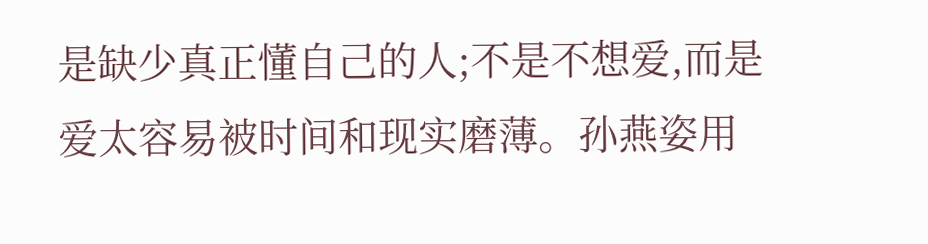是缺少真正懂自己的人;不是不想爱,而是爱太容易被时间和现实磨薄。孙燕姿用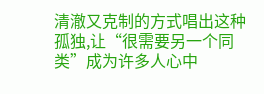清澈又克制的方式唱出这种孤独,让“很需要另一个同类”成为许多人心中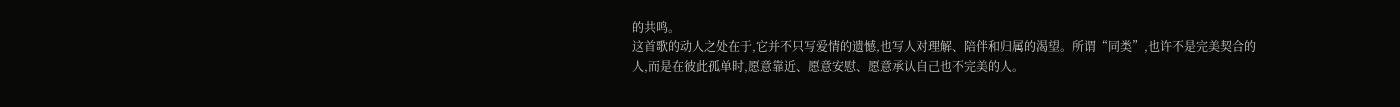的共鸣。
这首歌的动人之处在于,它并不只写爱情的遗憾,也写人对理解、陪伴和归属的渴望。所谓“同类”,也许不是完美契合的人,而是在彼此孤单时,愿意靠近、愿意安慰、愿意承认自己也不完美的人。